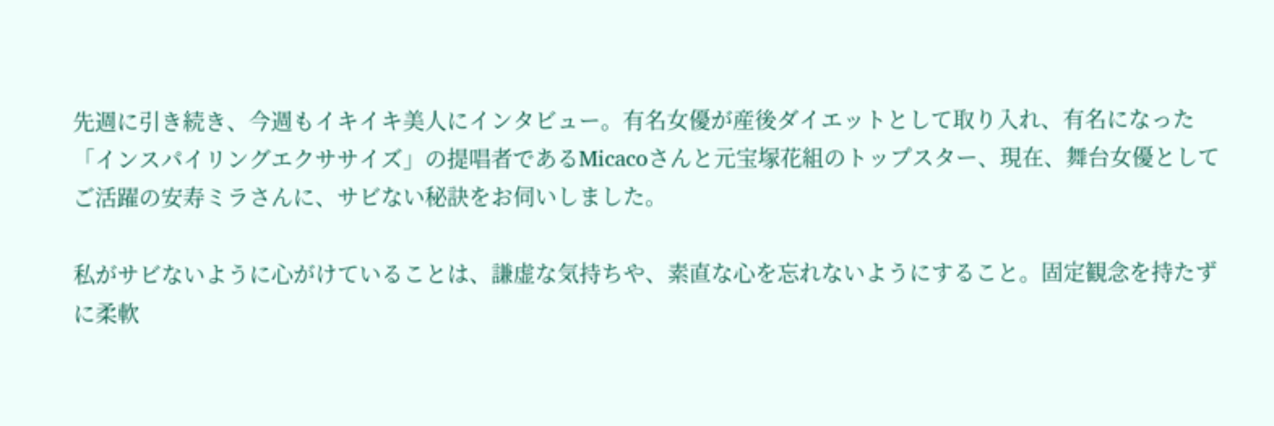先週に引き続き、今週もイキイキ美人にインタビュー。有名女優が産後ダイエットとして取り入れ、有名になった「インスパイリングエクササイズ」の提唱者であるMicacoさんと元宝塚花組のトップスター、現在、舞台女優としてご活躍の安寿ミラさんに、サビない秘訣をお伺いしました。

私がサビないように心がけていることは、謙虚な気持ちや、素直な心を忘れないようにすること。固定観念を持たずに柔軟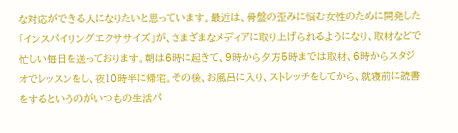な対応ができる人になりたいと思っています。最近は、骨盤の歪みに悩む女性のために開発した「インスパイリングエクササイズ」が、さまざまなメディアに取り上げられるようになり、取材などで忙しい毎日を送っております。朝は6時に起きて、9時から夕方5時までは取材、6時からスタジオでレッスンをし、夜10時半に帰宅。その後、お風呂に入り、ストレッチをしてから、就寝前に読書をするというのがいつもの生活パ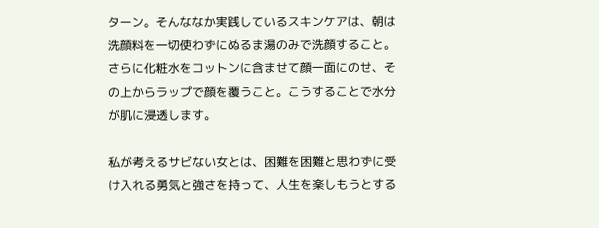ターン。そんななか実践しているスキンケアは、朝は洗顔料を一切使わずにぬるま湯のみで洗顔すること。
さらに化粧水をコットンに含ませて顔一面にのせ、その上からラップで顔を覆うこと。こうすることで水分が肌に浸透します。

私が考えるサビない女とは、困難を困難と思わずに受け入れる勇気と強さを持って、人生を楽しもうとする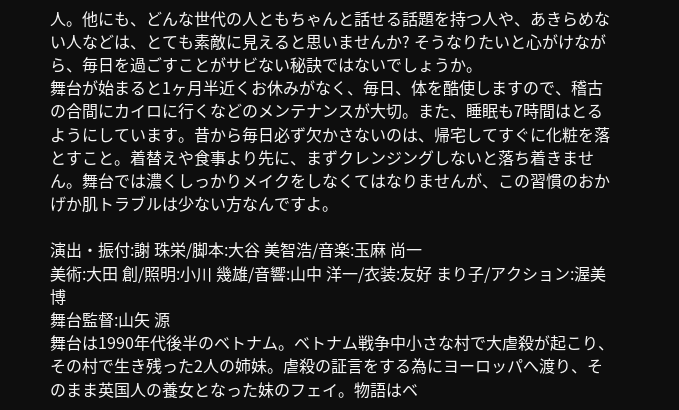人。他にも、どんな世代の人ともちゃんと話せる話題を持つ人や、あきらめない人などは、とても素敵に見えると思いませんか? そうなりたいと心がけながら、毎日を過ごすことがサビない秘訣ではないでしょうか。
舞台が始まると1ヶ月半近くお休みがなく、毎日、体を酷使しますので、稽古の合間にカイロに行くなどのメンテナンスが大切。また、睡眠も7時間はとるようにしています。昔から毎日必ず欠かさないのは、帰宅してすぐに化粧を落とすこと。着替えや食事より先に、まずクレンジングしないと落ち着きません。舞台では濃くしっかりメイクをしなくてはなりませんが、この習慣のおかげか肌トラブルは少ない方なんですよ。

演出・振付:謝 珠栄/脚本:大谷 美智浩/音楽:玉麻 尚一
美術:大田 創/照明:小川 幾雄/音響:山中 洋一/衣装:友好 まり子/アクション:渥美 博
舞台監督:山矢 源
舞台は1990年代後半のベトナム。ベトナム戦争中小さな村で大虐殺が起こり、その村で生き残った2人の姉妹。虐殺の証言をする為にヨーロッパへ渡り、そのまま英国人の養女となった妹のフェイ。物語はベ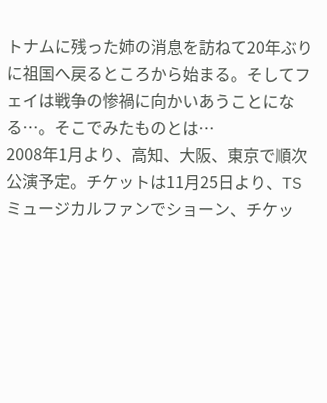トナムに残った姉の消息を訪ねて20年ぶりに祖国へ戻るところから始まる。そしてフェイは戦争の惨禍に向かいあうことになる…。そこでみたものとは…
2008年1月より、高知、大阪、東京で順次公演予定。チケットは11月25日より、TSミュージカルファンでショーン、チケッ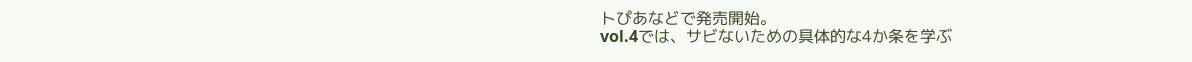トぴあなどで発売開始。
vol.4では、サビないための具体的な4か条を学ぶ